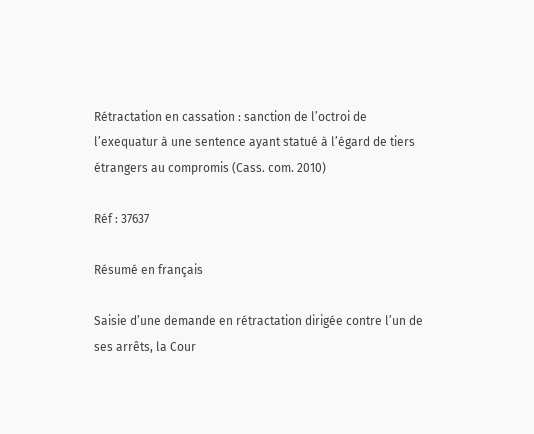Rétractation en cassation : sanction de l’octroi de l’exequatur à une sentence ayant statué à l’égard de tiers étrangers au compromis (Cass. com. 2010)

Réf : 37637

Résumé en français

Saisie d’une demande en rétractation dirigée contre l’un de ses arrêts, la Cour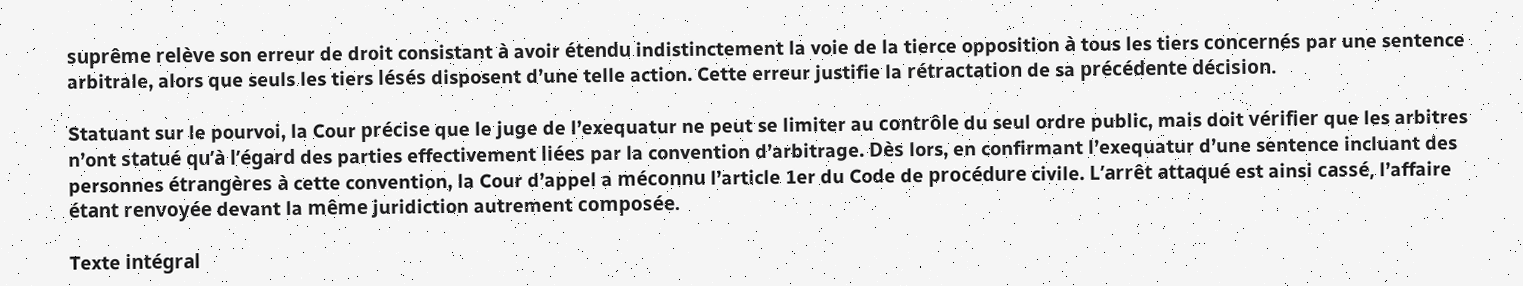suprême relève son erreur de droit consistant à avoir étendu indistinctement la voie de la tierce opposition à tous les tiers concernés par une sentence arbitrale, alors que seuls les tiers lésés disposent d’une telle action. Cette erreur justifie la rétractation de sa précédente décision.

Statuant sur le pourvoi, la Cour précise que le juge de l’exequatur ne peut se limiter au contrôle du seul ordre public, mais doit vérifier que les arbitres n’ont statué qu’à l’égard des parties effectivement liées par la convention d’arbitrage. Dès lors, en confirmant l’exequatur d’une sentence incluant des personnes étrangères à cette convention, la Cour d’appel a méconnu l’article 1er du Code de procédure civile. L’arrêt attaqué est ainsi cassé, l’affaire étant renvoyée devant la même juridiction autrement composée.

Texte intégral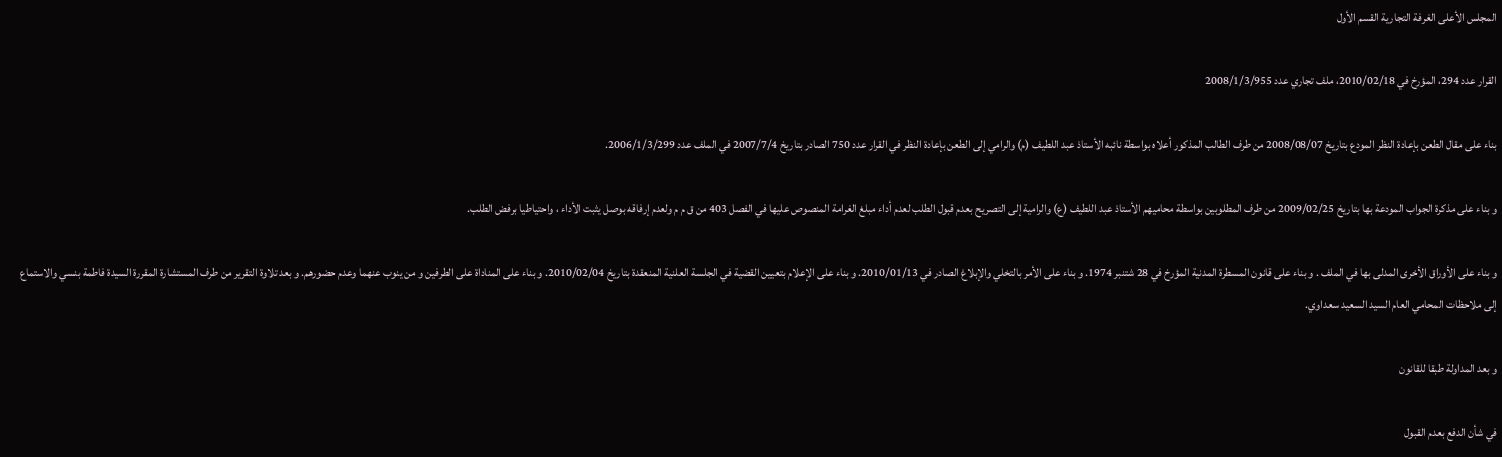المجلس الأعلى الغرفة التجارية القسم الأول

القرار عدد 294، المؤرخ في 2010/02/18، ملف تجاري عدد 2008/1/3/955

بناء على مقال الطعن بإعادة النظر المودع بتاريخ 2008/08/07 من طرف الطالب المذكور أعلاه بواسطة نائبه الأستاذ عبد اللطيف (م) والرامي إلى الطعن بإعادة النظر في القرار عدد 750 الصادر بتاريخ 2007/7/4 في الملف عدد 2006/1/3/299.

و بناء على مذكرة الجواب المودعة بها بتاريخ 2009/02/25 من طرف المطلوبين بواسطة محاميهم الأستاذ عبد اللطيف (ع) والرامية إلى التصريح بعدم قبول الطلب لعدم أداء مبلغ الغرامة المنصوص عليها في الفصل 403 من ق م م ولعدم إرفاقه بوصل يثبت الأداء ، واحتياطيا برفض الطلب.

و بناء على الأوراق الأخرى المدلى بها في الملف . و بناء على قانون المسطرة المدنية المؤرخ في 28 شتنبر 1974. و بناء على الأمر بالتخلي والإبلاغ الصادر في 2010/01/13. و بناء على الإعلام بتعيين القضية في الجلسة العلنية المنعقدة بتاريخ 2010/02/04. و بناء على المناداة على الطرفين و من ينوب عنهما وعدم حضورهم. و بعد تلاوة التقرير من طرف المستشارة المقررة السيدة فاطمة بنسي والاستماع إلى ملاحظات المحامي العام السيد السعيد سعداوي.

و بعد المداولة طبقا للقانون

في شأن الدفع بعدم القبول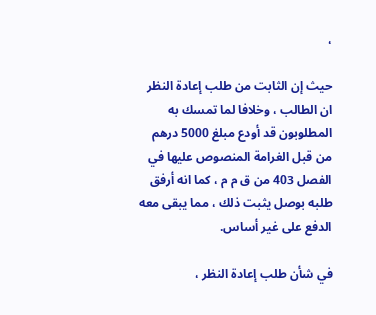،

حيث إن الثابت من طلب إعادة النظر ان الطالب ، وخلافا لما تمسك به المطلوبون قد أودع مبلغ 5000 درهم من قبل الغرامة المنصوص عليها في الفصل 403 من ق م م ، كما انه أرفق طلبه بوصل يثبت ذلك ، مما يبقى معه الدفع على غير أساس.

في شأن طلب إعادة النظر ،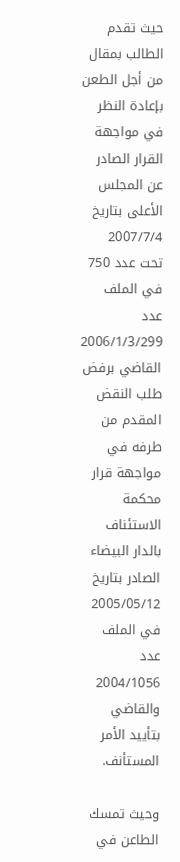حيث تقدم الطالب بمقال من أجل الطعن بإعادة النظر في مواجهة القرار الصادر عن المجلس الأعلى بتاريخ 2007/7/4 تحت عدد 750 في الملف عدد 2006/1/3/299 القاضي برفض طلب النقض المقدم من طرفه في مواجهة قرار محكمة الاستئناف بالدار البيضاء الصادر بتاريخ 2005/05/12 في الملف عدد 2004/1056 والقاضي بتأييد الأمر المستأنف.

وحيث تمسك الطاعن في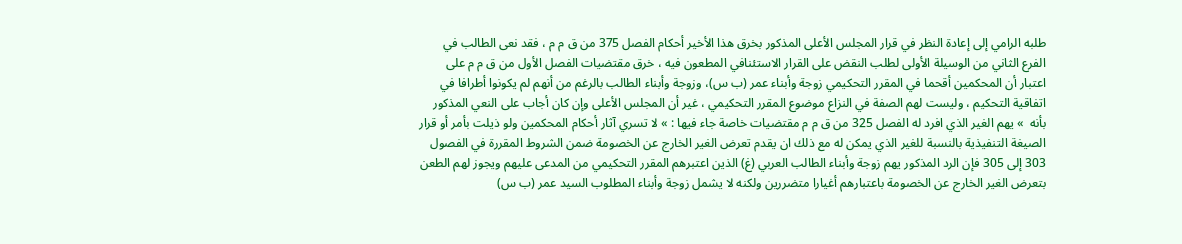طلبه الرامي إلى إعادة النظر في قرار المجلس الأعلى المذكور بخرق هذا الأخير أحكام الفصل 375 من ق م م ، فقد نعى الطالب في الفرع الثاني من الوسيلة الأولى لطلب النقض على القرار الاستئنافي المطعون فيه ، خرق مقتضيات الفصل الأول من ق م م على اعتبار أن المحكمين أقحما في المقرر التحكيمي زوجة وأبناء عمر (ب س)، وزوجة وأبناء الطالب بالرغم من أنهم لم يكونوا أطرافا في اتفاقية التحكيم ، وليست لهم الصفة في النزاع موضوع المقرر التحكيمي ، غير أن المجلس الأعلى وإن كان أجاب على النعي المذكور بأنه  » يهم الغير الذي افرد له الفصل 325 من ق م م مقتضيات خاصة جاء فيها : » لا تسري آثار أحكام المحكمين ولو ذيلت بأمر أو قرار الصيغة التنفيذية بالنسبة للغير الذي يمكن له مع ذلك ان يقدم تعرض الغير الخارج عن الخصومة ضمن الشروط المقررة في الفصول 303 إلى 305 فإن الرد المذكور يهم زوجة وأبناء الطالب العربي (غ) الذين اعتبرهم المقرر التحكيمي من المدعى عليهم ويجوز لهم الطعن بتعرض الغير الخارج عن الخصومة باعتبارهم أغيارا متضررين ولكنه لا يشمل زوجة وأبناء المطلوب السيد عمر (ب س)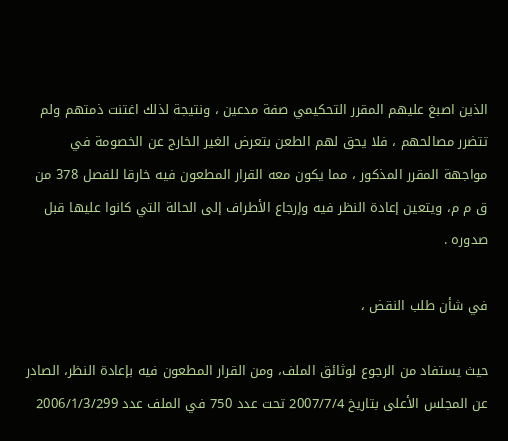الذين اصبغ عليهم المقرر التحكيمي صفة مدعين ، ونتيجة لذلك اغتنت ذمتهم ولم تتضرر مصالحهم ، فلا يحق لهم الطعن بتعرض الغير الخارج عن الخصومة في مواجهة المقرر المذكور ، مما يكون معه القرار المطعون فيه خارقا للفصل 378 من ق م م، ويتعين إعادة النظر فيه وإرجاع الأطراف إلى الحالة التي كانوا عليها قبل صدوره .

في شأن طلب النقض ،

حيث يستفاد من الرجوع لوثائق الملف، ومن القرار المطعون فيه بإعادة النظر، الصادر عن المجلس الأعلى بتاريخ 2007/7/4 تحت عدد 750 في الملف عدد 2006/1/3/299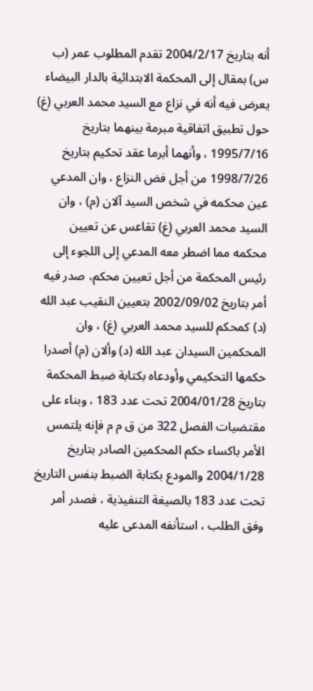أنه بتاريخ 2004/2/17 تقدم المطلوب عمر (ب س) بمقال إلى المحكمة الابتدائية بالدار البيضاء يعرض فيه أنه في نزاع مع السيد محمد العربي (غ) حول تطبيق اتفاقية مبرمة بينهما بتاريخ 1995/7/16 ، وأنهما أبرما عقد تحكيم بتاريخ 1998/7/26 من أجل فض النزاع ، وان المدعي عين محكمه في شخص السيد آلان (م) ، وان السيد محمد العربي (غ) تقاعس عن تعيين محكمه مما اضطر معه المدعي إلى اللجوء إلى رئيس المحكمة من أجل تعيين محكم، صدر فيه أمر بتاريخ 2002/09/02 بتعيين النقيب عبد الله (د) كمحكم للسيد محمد العربي (غ) ، وان المحكمين السيدان عبد الله (د) وألان (م) أصدرا حكمها التحكيمي وأودعاه بكتابة ضبط المحكمة بتاريخ 2004/01/28 تحت عدد 183 ، وبناء على مقتضيات الفصل 322 من ق م م فإنه يلتمس الأمر باكساء حكم المحكمين الصادر بتاريخ 2004/1/28 والمودع بكتابة الضبط بنفس التاريخ تحت عدد 183 بالصيغة التنفيذية ، فصدر أمر وفق الطلب ، استأنفه المدعى عليه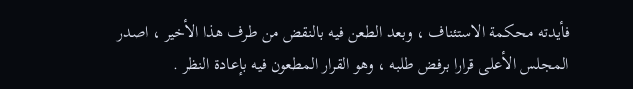فأيدته محكمة الاستئناف ، وبعد الطعن فيه بالنقض من طرف هذا الأخير ، اصدر المجلس الأعلى قرارا برفض طلبه ، وهو القرار المطعون فيه بإعادة النظر .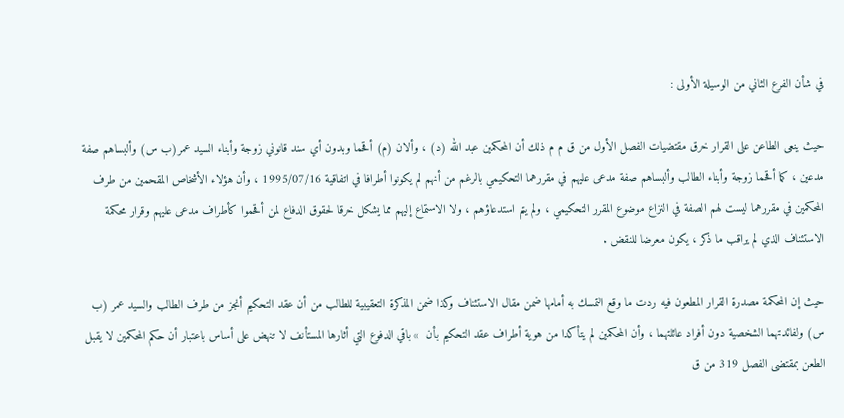في شأن الفرع الثاني من الوسيلة الأولى :

حيث ينعى الطاعن على القرار خرق مقتضيات الفصل الأول من ق م م ذلك أن المحكمين عبد الله (د) ، وألان (م) أقحما وبدون أي سند قانوني زوجة وأبناء السيد عمر(ب س) وألبساهم صفة مدعين ، كما أقحما زوجة وأبناء الطالب وألبساهم صفة مدعى عليهم في مقررهما التحكيمي بالرغم من أنهم لم يكونوا أطرافا في اتفاقية 1995/07/16 ، وأن هؤلاء الأشخاص المقحمين من طرف المحكمين في مقررهما ليست لهم الصفة في النزاع موضوع المقرر التحكيمي ، ولم يتم استدعاؤهم ، ولا الاستماع إليهم مما يشكل خرقا لحقوق الدفاع لمن أقحموا كأطراف مدعى عليهم وقرار محكمة الاستئناف الذي لم يراقب ما ذكر ، يكون معرضا للنقض .

حيث إن المحكمة مصدرة القرار المطعون فيه ردت ما وقع التمسك به أمامها ضمن مقال الاستئناف وكذا ضمن المذكرة التعقيبية للطالب من أن عقد التحكيم أنجز من طرف الطالب والسيد عمر (ب س) ولفائدتهما الشخصية دون أفراد عائلتهما ، وأن المحكمين لم يتأكدا من هوية أطراف عقد التحكيم بأن  » باقي الدفوع التي أثارها المستأنف لا تنهض على أساس باعتبار أن حكم المحكمين لا يقبل الطعن بمقتضى الفصل 319 من ق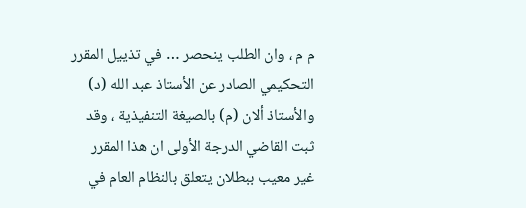م م ، وان الطلب ينحصر … في تذييل المقرر التحكيمي الصادر عن الأستاذ عبد الله (د) والأستاذ ألان (م) بالصيغة التنفيذية ، وقد ثبت القاضي الدرجة الأولى ان هذا المقرر غير معيب ببطلان يتعلق بالنظام العام في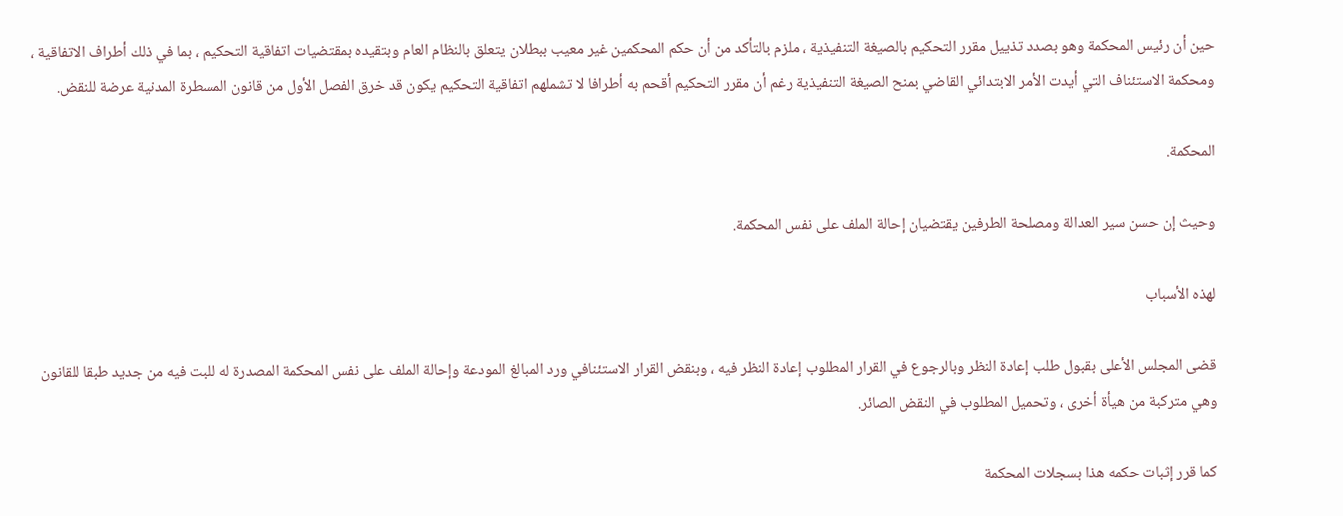حين أن رئيس المحكمة وهو بصدد تذييل مقرر التحكيم بالصيغة التنفيذية ، ملزم بالتأكد من أن حكم المحكمين غير معيب ببطلان يتعلق بالنظام العام وبتقيده بمقتضيات اتفاقية التحكيم ، بما في ذلك أطراف الاتفاقية ، ومحكمة الاستئناف التي أيدت الأمر الابتدائي القاضي بمنح الصيغة التنفيذية رغم أن مقرر التحكيم أقحم به أطرافا لا تشملهم اتفاقية التحكيم يكون قد خرق الفصل الأول من قانون المسطرة المدنية عرضة للنقض.

المحكمة.

وحيث إن حسن سير العدالة ومصلحة الطرفين يقتضيان إحالة الملف على نفس المحكمة.

لهذه الأسباب

قضى المجلس الأعلى بقبول طلب إعادة النظر وبالرجوع في القرار المطلوب إعادة النظر فيه ، وبنقض القرار الاستئنافي ورد المبالغ المودعة وإحالة الملف على نفس المحكمة المصدرة له للبت فيه من جديد طبقا للقانون وهي متركبة من هيأة أخرى ، وتحميل المطلوب في النقض الصائر.

كما قرر إثبات حكمه هذا بسجلات المحكمة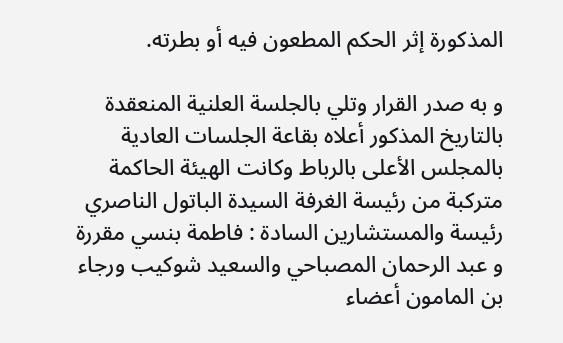المذكورة إثر الحكم المطعون فيه أو بطرته.

و به صدر القرار وتلي بالجلسة العلنية المنعقدة بالتاريخ المذكور أعلاه بقاعة الجلسات العادية بالمجلس الأعلى بالرباط وكانت الهيئة الحاكمة متركبة من رئيسة الغرفة السيدة الباتول الناصري رئيسة والمستشارين السادة : فاطمة بنسي مقررة و عبد الرحمان المصباحي والسعيد شوكيب ورجاء بن المامون أعضاء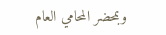وبمحضر المحامي العام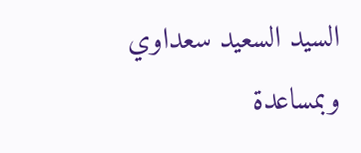السيد السعيد سعداوي وبمساعدة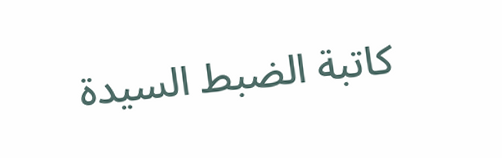كاتبة الضبط السيدة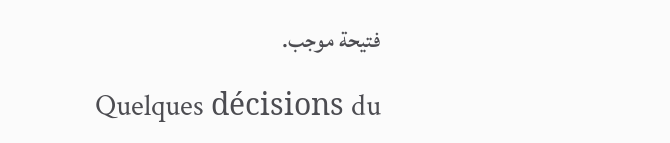فتيحة موجب.

Quelques décisions du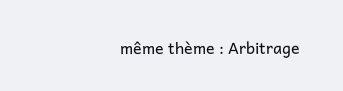même thème : Arbitrage